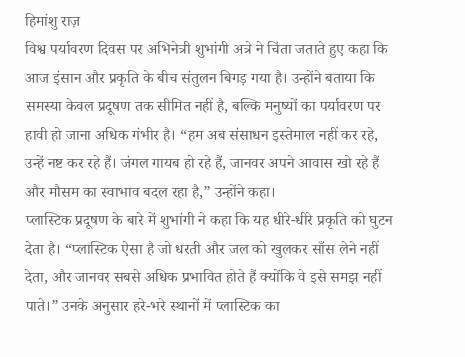हिमांशु राज़
विश्व पर्यावरण दिवस पर अभिनेत्री शुभांगी अत्रे ने चिंता जताते हुए कहा कि आज इंसान और प्रकृति के बीच संतुलन बिगड़ गया है। उन्होंने बताया कि समस्या केवल प्रदूषण तक सीमित नहीं है, बल्कि मनुष्यों का पर्यावरण पर हावी हो जाना अधिक गंभीर है। “हम अब संसाधन इस्तेमाल नहीं कर रहे, उन्हें नष्ट कर रहे हैं। जंगल गायब हो रहे हैं, जानवर अपने आवास खो रहे हैं और मौसम का स्वाभाव बदल रहा है,” उन्होंने कहा।
प्लास्टिक प्रदूषण के बारे में शुभांगी ने कहा कि यह धीरे-धीरे प्रकृति को घुटन देता है। “प्लास्टिक ऐसा है जो धरती और जल को खुलकर साँस लेने नहीं देता, और जानवर सबसे अधिक प्रभावित होते हैं क्योंकि वे इसे समझ नहीं पाते।” उनके अनुसार हरे-भरे स्थानों में प्लास्टिक का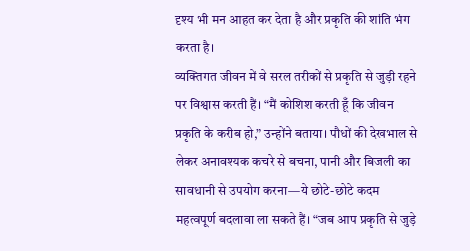दृश्य भी मन आहत कर देता है और प्रकृति की शांति भंग करता है।
व्यक्तिगत जीवन में वे सरल तरीकों से प्रकृति से जुड़ी रहने पर विश्वास करती हैं। “मैं कोशिश करती हूँ कि जीवन प्रकृति के करीब हो,” उन्होंने बताया। पौधों की देखभाल से लेकर अनावश्यक कचरे से बचना, पानी और बिजली का सावधानी से उपयोग करना—ये छोटे-छोटे कदम महत्वपूर्ण बदलावा ला सकते हैं। “जब आप प्रकृति से जुड़े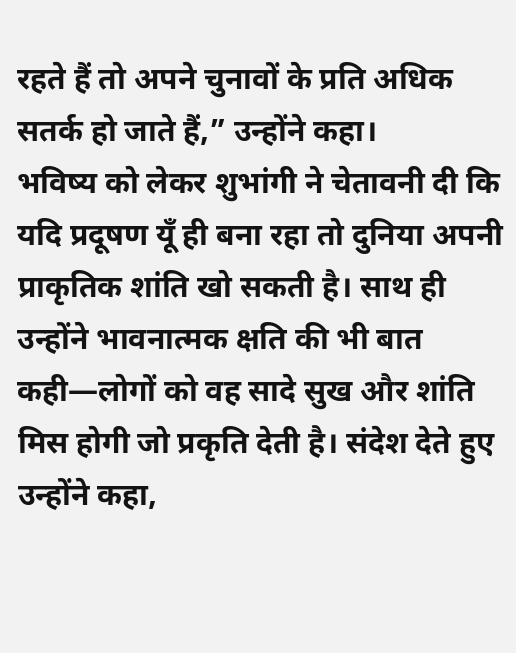रहते हैं तो अपने चुनावों के प्रति अधिक सतर्क हो जाते हैं,” उन्होंने कहा।
भविष्य को लेकर शुभांगी ने चेतावनी दी कि यदि प्रदूषण यूँ ही बना रहा तो दुनिया अपनी प्राकृतिक शांति खो सकती है। साथ ही उन्होंने भावनात्मक क्षति की भी बात कही—लोगों को वह सादे सुख और शांति मिस होगी जो प्रकृति देती है। संदेश देते हुए उन्होंने कहा,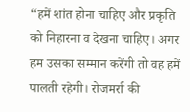“हमें शांत होना चाहिए और प्रकृति को निहारना व देखना चाहिए। अगर हम उसका सम्मान करेंगी तो वह हमें पालती रहेगी। रोजमर्रा की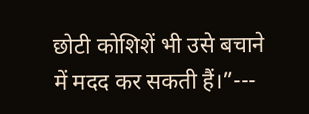छोटी कोशिशें भी उसे बचाने में मदद कर सकती हैं।”---